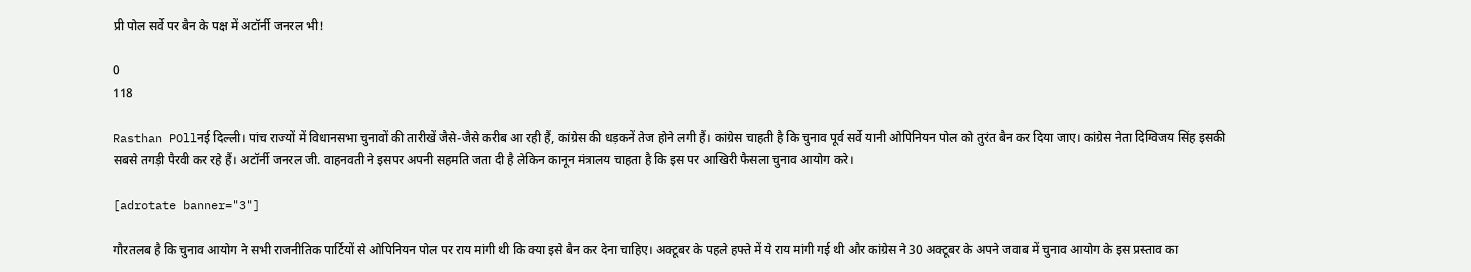प्री पोल सर्वे पर बैन के पक्ष में अटॉर्नी जनरल भी!

0
118

Rasthan POllनई दिल्ली। पांच राज्यों में विधानसभा चुनावों की तारीखें जैसे-जैसे करीब आ रही हैं, कांग्रेस की धड़कनें तेज होने लगी हैं। कांग्रेस चाहती है कि चुनाव पूर्व सर्वे यानी ओपिनियन पोल को तुरंत बैन कर दिया जाए। कांग्रेस नेता दिग्विजय सिंह इसकी सबसे तगड़ी पैरवी कर रहे हैं। अटॉर्नी जनरल जी. वाहनवती ने इसपर अपनी सहमति जता दी है लेकिन कानून मंत्रालय चाहता है कि इस पर आखिरी फैसला चुनाव आयोग करे।

[adrotate banner="3"]

गौरतलब है कि चुनाव आयोग ने सभी राजनीतिक पार्टियों से ओपिनियन पोल पर राय मांगी थी कि क्या इसे बैन कर देना चाहिए। अक्टूबर के पहले हफ्ते में ये राय मांगी गई थी और कांग्रेस ने 30 अक्टूबर के अपने जवाब में चुनाव आयोग के इस प्रस्ताव का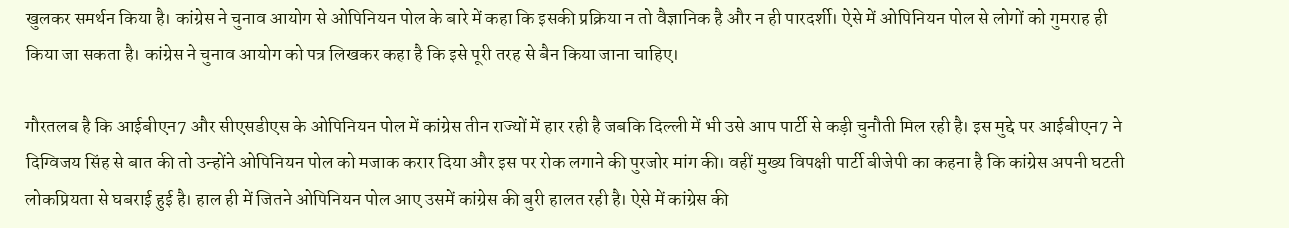खुलकर समर्थन किया है। कांग्रेस ने चुनाव आयोग से ओपिनियन पोल के बारे में कहा कि इसकी प्रक्रिया न तो वैज्ञानिक है और न ही पारदर्शी। ऐसे में ओपिनियन पोल से लोगों को गुमराह ही किया जा सकता है। कांग्रेस ने चुनाव आयोग को पत्र लिखकर कहा है कि इसे पूरी तरह से बैन किया जाना चाहिए।

गौरतलब है कि आईबीएन7 और सीएसडीएस के ओपिनियन पोल में कांग्रेस तीन राज्यों में हार रही है जबकि दिल्ली में भी उसे आप पार्टी से कड़ी चुनौती मिल रही है। इस मुद्दे पर आईबीएन7 ने दिग्विजय सिंह से बात की तो उन्होंने ओपिनियन पोल को मजाक करार दिया और इस पर रोक लगाने की पुरजोर मांग की। वहीं मुख्य विपक्षी पार्टी बीजेपी का कहना है कि कांग्रेस अपनी घटती लोकप्रियता से घबराई हुई है। हाल ही में जितने ओपिनियन पोल आए उसमें कांग्रेस की बुरी हालत रही है। ऐसे में कांग्रेस की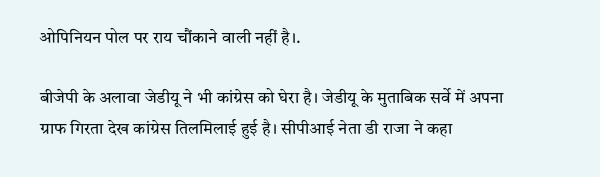ओपिनियन पोल पर राय चौंकाने वाली नहीं है।.

बीजेपी के अलावा जेडीयू ने भी कांग्रेस को घेरा है। जेडीयू के मुताबिक सर्वे में अपना ग्राफ गिरता देख कांग्रेस तिलमिलाई हुई है। सीपीआई नेता डी राजा ने कहा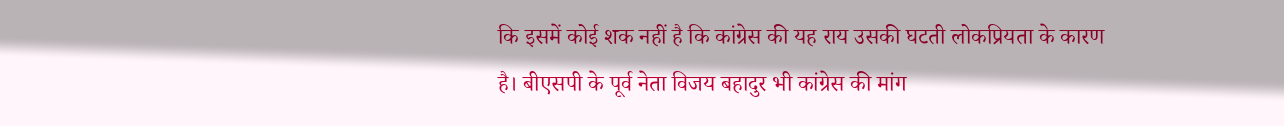कि इसमें कोई शक नहीं है कि कांग्रेस की यह राय उसकी घटती लोकप्रियता के कारण है। बीएसपी के पूर्व नेता विजय बहादुर भी कांग्रेस की मांग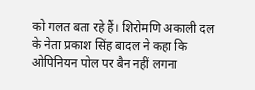को गलत बता रहे हैं। शिरोमणि अकाली दल के नेता प्रकाश सिंह बादल ने कहा कि ओपिनियन पोल पर बैन नहीं लगना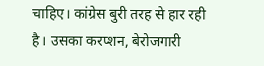चाहिए। कांग्रेस बुरी तरह से हार रही है। उसका करप्शन, बेरोजगारी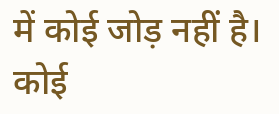में कोई जोड़ नहीं है। कोई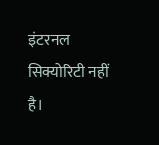इंटरनल सिक्योरिटी नहीं है।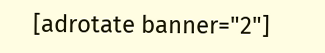[adrotate banner="2"]